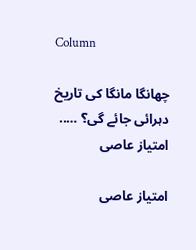Column

چھانگا مانگا کی تاریخ دہرائی جائے گی؟ ….. امتیاز عاصی

امتیاز عاصی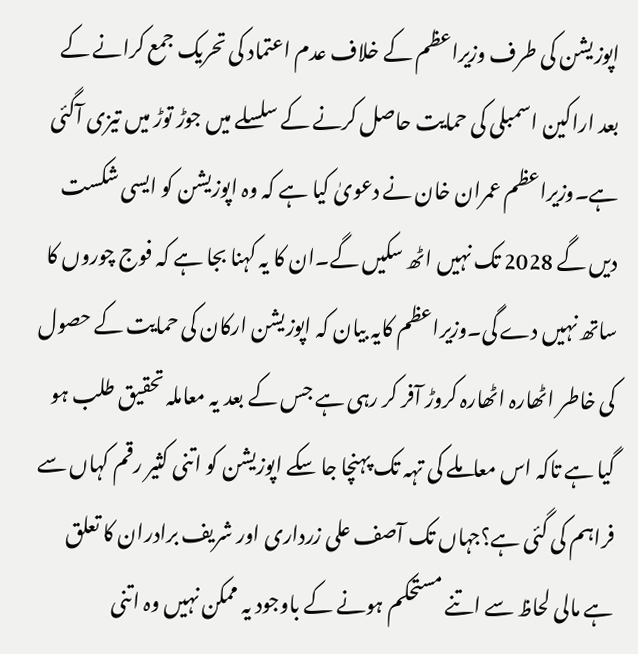اپوزیشن کی طرف وزیراعظم کے خلاف عدم اعتماد کی تحریک جمع کرانے کے بعد اراکین اسمبلی کی حمایت حاصل کرنے کے سلسلے میں جوڑ توڑ میں تیزی آگئی ہے۔وزیراعظم عمران خان نے دعویٰ کیا ہے کہ وہ اپوزیشن کو ایسی شکست دیں گے 2028 تک نہیں اٹھ سکیں گے۔ان کا یہ کہنا بجا ہے کہ فوج چوروں کا ساتھ نہیں دے گی۔وزیراعظم کایہ بیان کہ اپوزیشن ارکان کی حمایت کے حصول کی خاطر اٹھارہ اٹھارہ کروڑ آفر کر رہی ہے جس کے بعد یہ معاملہ تحقیق طلب ہو گیا ہے تاکہ اس معاملے کی تہہ تک پہنچا جا سکے اپوزیشن کو اتنی کثیر رقم کہاں سے فراہم کی گئی ہے؟جہاں تک آصف علی زرداری اور شریف برادران کا تعلق ہے مالی لحاظ سے اتنے مستحکم ہونے کے باوجود یہ ممکن نہیں وہ اتنی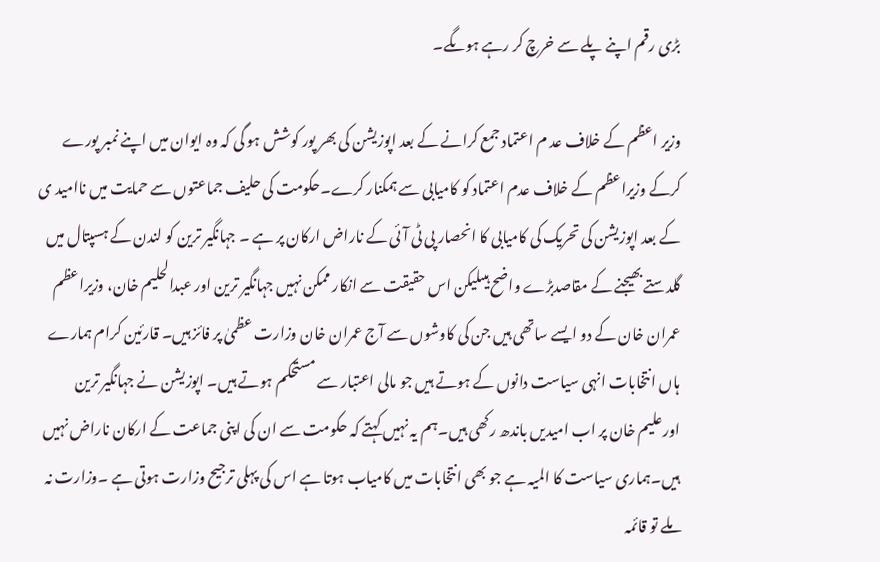بڑی رقم اپنے پلے سے خرچ کر رہے ہوںگے۔

وزیر اعظم کے خلاف عد م اعتماد جمع کرانے کے بعد اپوزیشن کی بھر پور کوشش ہو گی کہ وہ ایوان میں اپنے نمبر پورے کرکے وزیراعظم کے خلاف عدم اعتماد کو کامیابی سے ہمکنار کرے۔حکومت کی حلیف جماعتوں سے حمایت میں ناامید ی کے بعد اپوزیشن کی تحریک کی کامیابی کا انحصار پی ٹی آئی کے ناراض ارکان پر ہے ۔ جہانگیر ترین کو لندن کے ہسپتال میں گلدستے بھیجنے کے مقاصدبڑے واضح ہیںلیکن اس حقیقت سے انکار ممکن نہیں جہانگیر ترین اور عبدالحلیم خان، وزیراعظم عمران خان کے دو ایسے ساتھی ہیں جن کی کاوشوں سے آج عمران خان وزارت عظمیٰ پر فائز ہیں۔ قارئین کرام ہمارے ہاں انتخابات انہی سیاست دانوں کے ہوتے ہیں جو مالی اعتبار سے مستحکم ہوتے ہیں۔ اپوزیشن نے جہانگیر ترین اورعلیم خان پر اب امیدیں باندھ رکھی ہیں۔ہم یہ نہیں کہتے کہ حکومت سے ان کی اپنی جماعت کے ارکان ناراض نہیں ہیں۔ہماری سیاست کا المیہ ہے جو بھی انتخابات میں کامیاب ہوتا ہے اس کی پہلی ترجیح وزارت ہوتی ہے ۔وزارت نہ ملے تو قائمہ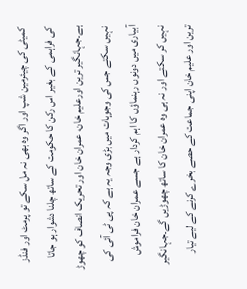کمیٹی کی چیئرمین شپ اور اگر وہ بھی نہ مل سکے تو پرمٹ اور فنڈز کی فراہمی کے بغیر اس رکن کا حکومت کے ساتھ چلنا دشوار ہو جاتا ہے۔جہانگیر ترین اورعلیم خان، عمران خان اور تحریک انصاف کو چھوڑ نہیں سکتے جس کی وجوہات میں بڑی وجہ یہ ہے کہ پی ٹی آئی کی آبیاری میں دونوں رہنماؤں کا اہم کردار ہے جسے عمران خان فراموش نہیں کر سکتے اور نہ ہی وہ عمران خان کا ساتھ چھوڑیں گے۔جہانگیر ترین اور علیم خان اپنی جماعت کے حصے بخرے کرنے کے لیے تیار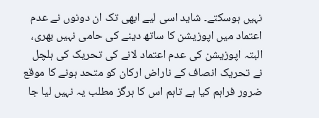نہیں ہوسکتے۔ شاید اسی لیے ابھی تک ان دونوں نے عدم اعتماد میں اپوزیشن کا ساتھ دینے کی حامی نہیں بھری، البتہ اپوزیشن کی عدم اعتماد لانے کی تحریک کی ہلچل نے تحریک انصاف کے ناراض ارکان کو متحد ہونے کا موقع ضرور فراہم کیا ہے تاہم اس کا ہرگز مطلب یہ نہیں لیا جا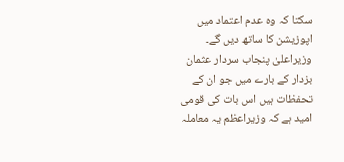سکتا کہ وہ عدم اعتماد میں اپوزیشن کا ساتھ دیں گے۔
وزیراعلیٰ پنجاب سردار عثمان بزدار کے بارے میں جو ان کے تحفظات ہیں اس بات کی قومی امید ہے کہ وزیراعظم یہ معاملہ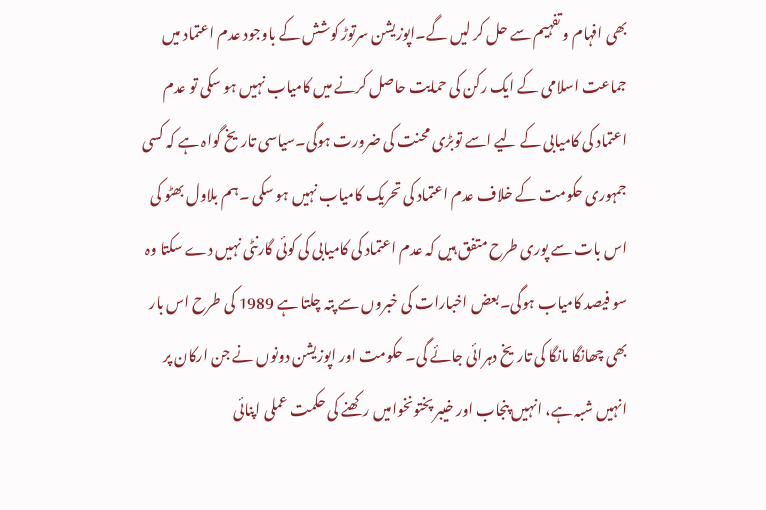بھی افہام و تفہیم سے حل کر لیں گے۔اپوزیشن سرتوڑ کوشش کے باوجود عدم اعتماد میں جماعت اسلامی کے ایک رکن کی حمایت حاصل کرنے میں کامیاب نہیں ہو سکی تو عدم اعتماد کی کامیابی کے لیے اسے توبڑی محنت کی ضرورت ہوگی۔سیاسی تاریخ گواہ ہے کہ کسی جمہوری حکومت کے خلاف عدم اعتماد کی تحریک کامیاب نہیں ہو سکی ۔ہم بلاول بھٹو کی اس بات سے پوری طرح متفق ہیں کہ عدم اعتماد کی کامیابی کی کوئی گارنٹی نہیں دے سکتا وہ سو فیصد کامیاب ہوگی۔بعض اخبارات کی خبروں سے پتہ چلتا ہے 1989 کی طرح اس بار بھی چھانگا مانگا کی تاریخ دہرائی جائے گی۔ حکومت اور اپوزیشن دونوں نے جن ارکان پر انہیں شبہ ہے، انہیں پنجاب اور خیبر پختونخوامیں رکھنے کی حکمت عملی اپنائی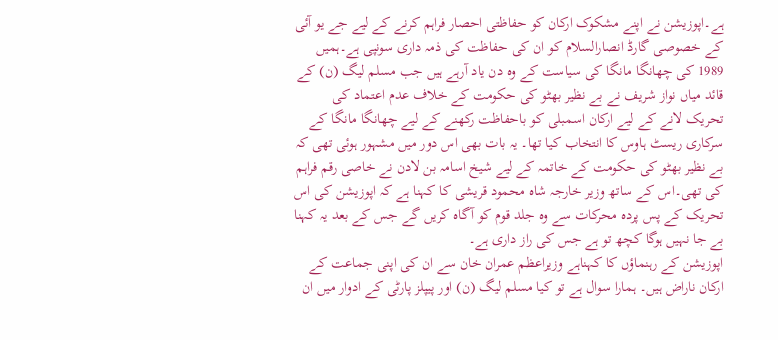ہے۔اپوزیشن نے اپنے مشکوک ارکان کو حفاظتی احصار فراہم کرنے کے لیے جے یو آئی کے خصوصی گارڈ انصارالسلام کو ان کی حفاظت کی ذمہ داری سونپی ہے۔ہمیں 1989 کی چھانگا مانگا کی سیاست کے وہ دن یاد آرہے ہیں جب مسلم لیگ (ن) کے قائد میاں نواز شریف نے بے نظیر بھٹو کی حکومت کے خلاف عدم اعتماد کی تحریک لانے کے لیے ارکان اسمبلی کو باحفاظت رکھنے کے لیے چھانگا مانگا کے سرکاری ریسٹ ہاوس کا انتخاب کیا تھا۔ یہ بات بھی اس دور میں مشہور ہوئی تھی کہ بے نظیر بھٹو کی حکومت کے خاتمہ کے لیے شیخ اسامہ بن لادن نے خاصی رقم فراہم کی تھی۔اس کے ساتھ وزیر خارجہ شاہ محمود قریشی کا کہنا ہے کہ اپوزیشن کی اس تحریک کے پس پردہ محرکات سے وہ جلد قوم کو آگاہ کریں گے جس کے بعد یہ کہنا بے جا نہیں ہوگا کچھ تو ہے جس کی راز داری ہے۔
اپوزیشن کے رہنماؤں کا کہناہے وزیراعظم عمران خان سے ان کی اپنی جماعت کے ارکان ناراض ہیں۔ ہمارا سوال ہے تو کیا مسلم لیگ (ن) اور پیپلز پارٹی کے ادوار میں ان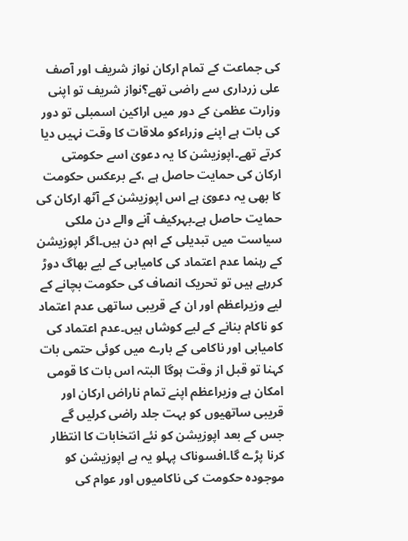کی جماعت کے تمام ارکان نواز شریف اور آصف علی زرداری سے راضی تھے؟نواز شریف تو اپنی وزارت عظمیٰ کے دور میں اراکین اسمبلی تو دور کی بات ہے اپنے وزراءکو ملاقات کا وقت نہیں دیا کرتے تھے۔اپوزیشن کا یہ دعویٰ اسے حکومتی ارکان کی حمایت حاصل ہے ،کے برعکس حکومت کا بھی یہ دعویٰ ہے اس اپوزیشن کے آٹھ ارکان کی حمایت حاصل ہے۔بہرکیف آنے والے دن ملکی سیاست میں تبدیلی کے اہم دن ہیں۔اگر اپوزیشن کے رہنما عدم اعتماد کی کامیابی کے لیے بھاگ دوڑ کررہے ہیں تو تحریک انصاف کی حکومت بچانے کے لیے وزیراعظم اور ان کے قریبی ساتھی عدم اعتماد کو ناکام بنانے کے لیے کوشاں ہیں۔عدم اعتماد کی کامیابی اور ناکامی کے بارے میں کوئی حتمی بات کہنا تو قبل از وقت ہوگا البتہ اس بات کا قومی امکان ہے وزیراعظم اپنے تمام ناراض ارکان اور قریبی ساتھیوں کو بہت جلد راضی کرلیں گے جس کے بعد اپوزیشن کو نئے انتخابات کا انتظار کرنا پڑے گا۔افسوناک پہلو یہ ہے اپوزیشن کو موجودہ حکومت کی ناکامیوں اور عوام کی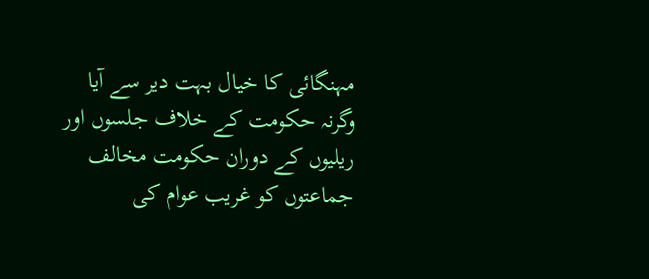مہنگائی کا خیال بہت دیر سے آیا وگرنہ حکومت کے خلاف جلسوں اور ریلیوں کے دوران حکومت مخالف جماعتوں کو غریب عوام کی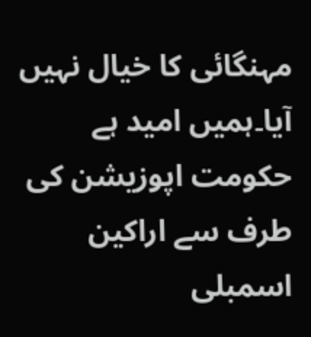مہنگائی کا خیال نہیں آیا۔ہمیں امید ہے حکومت اپوزیشن کی طرف سے اراکین اسمبلی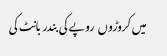میں کروڑوں روپے کی بندر بانٹ کی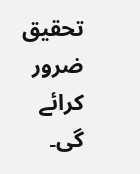تحقیق ضرور کرائے گی۔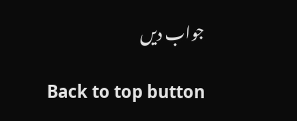جواب دیں

Back to top button